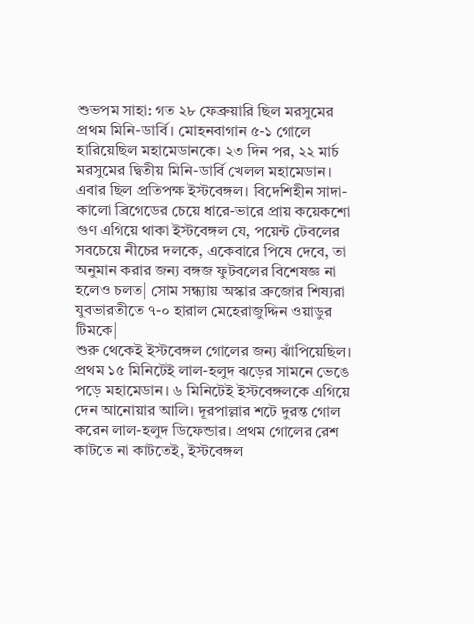শুভপম সাহা: গত ২৮ ফেব্রুয়ারি ছিল মরসুমের প্রথম মিনি-ডার্বি। মোহনবাগান ৫-১ গোলে হারিয়েছিল মহামেডানকে। ২৩ দিন পর, ২২ মার্চ মরসুমের দ্বিতীয় মিনি-ডার্বি খেলল মহামেডান। এবার ছিল প্রতিপক্ষ ইস্টবেঙ্গল। বিদেশিহীন সাদা-কালো ব্রিগেডের চেয়ে ধারে-ভারে প্রায় কয়েকশো গুণ এগিয়ে থাকা ইস্টবেঙ্গল যে, পয়েন্ট টেবলের সবচেয়ে নীচের দলকে, একেবারে পিষে দেবে, তা অনুমান করার জন্য বঙ্গজ ফুটবলের বিশেষজ্ঞ না হলেও চলত| সোম সন্ধ্যায় অস্কার ব্রুজোর শিষ্যরা যুবভারতীতে ৭-০ হারাল মেহেরাজুদ্দিন ওয়াডুর টিমকে|
শুরু থেকেই ইস্টবেঙ্গল গোলের জন্য ঝাঁপিয়েছিল। প্রথম ১৫ মিনিটেই লাল-হলুদ ঝড়ের সামনে ভেঙে পড়ে মহামেডান। ৬ মিনিটেই ইস্টবেঙ্গলকে এগিয়ে দেন আনোয়ার আলি। দূরপাল্লার শটে দুরন্ত গোল করেন লাল-হলুদ ডিফেন্ডার। প্রথম গোলের রেশ কাটতে না কাটতেই, ইস্টবেঙ্গল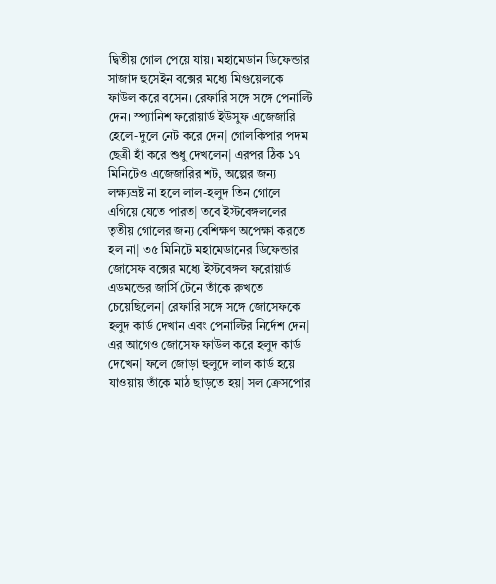দ্বিতীয় গোল পেয়ে যায়। মহামেডান ডিফেন্ডার সাজাদ হুসেইন বক্সের মধ্যে মিগুয়েলকে ফাউল করে বসেন। রেফারি সঙ্গে সঙ্গে পেনাল্টি দেন। স্প্যানিশ ফরোয়ার্ড ইউসুফ এজেজারি হেলে-দুলে নেট করে দেন| গোলকিপার পদম ছেত্রী হাঁ করে শুধু দেখলেন| এরপর ঠিক ১৭ মিনিটেও এজেজারির শট, অল্পের জন্য লক্ষ্যভ্রষ্ট না হলে লাল-হলুদ তিন গোলে এগিয়ে যেতে পারত| তবে ইস্টবেঙ্গললের তৃতীয় গোলের জন্য বেশিক্ষণ অপেক্ষা করতে হল না| ৩৫ মিনিটে মহামেডানের ডিফেন্ডার জোসেফ বক্সের মধ্যে ইস্টবেঙ্গল ফরোয়ার্ড এডমন্ডের জার্সি টেনে তাঁকে রুখতে চেয়েছিলেন| রেফারি সঙ্গে সঙ্গে জোসেফকে হলুদ কার্ড দেখান এবং পেনাল্টির নির্দেশ দেন| এর আগেও জোসেফ ফাউল করে হলুদ কার্ড দেখেন| ফলে জোড়া হুলুদে লাল কার্ড হয়ে যাওয়ায় তাঁকে মাঠ ছাড়তে হয়| সল ক্রেসপোর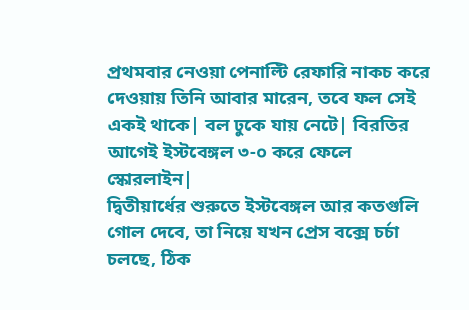প্রথমবার নেওয়া পেনাল্টি রেফারি নাকচ করে দেওয়ায় তিনি আবার মারেন, তবে ফল সেই একই থাকে| বল ঢুকে যায় নেটে| বিরতির আগেই ইস্টবেঙ্গল ৩-০ করে ফেলে স্কোরলাইন|
দ্বিতীয়ার্ধের শুরুতে ইস্টবেঙ্গল আর কতগুলি গোল দেবে, তা নিয়ে যখন প্রেস বক্সে চৰ্চা চলছে, ঠিক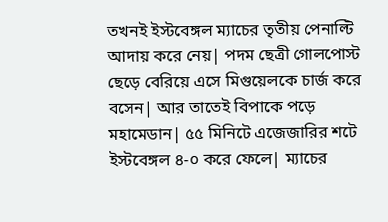তখনই ইস্টবেঙ্গল ম্যাচের তৃতীয় পেনাল্টি আদায় করে নেয়| পদম ছেত্রী গোলপোস্ট ছেড়ে বেরিয়ে এসে মিগুয়েলকে চার্জ করে বসেন| আর তাতেই বিপাকে পড়ে মহামেডান| ৫৫ মিনিটে এজেজারির শটে ইস্টবেঙ্গল ৪-০ করে ফেলে| ম্যাচের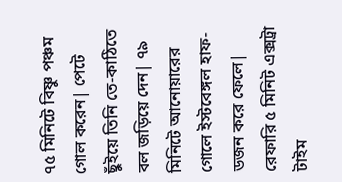৭৫ মিনিটে বিষ্ণু পঞ্চম গোল করেন| পেটে ছুঁইয়ে তিনি তে-কাঠিতে বল জড়িয়ে দেন| ৭৯ মিনিটে আনোয়ারের গোলে ইস্টবেঙ্গল হাফ-ডজন করে ফেলে| রেফারি ৫ মিনিট এক্সট্রা টাইম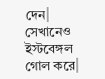দেন| সেখানেও ইস্টবেঙ্গল গোল করে|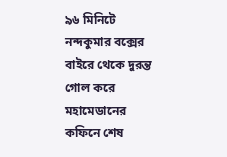৯৬ মিনিটে নন্দকুমার বক্সের বাইরে থেকে দুরন্ত গোল করে মহামেডানের কফিনে শেষ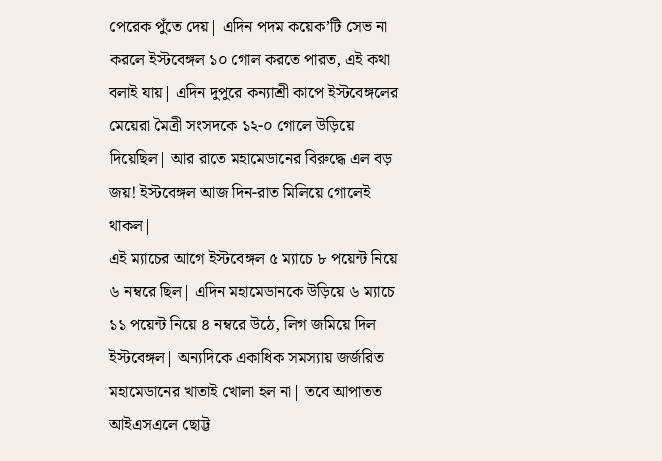পেরেক পুঁতে দেয়| এদিন পদম কয়েক’টি সেভ না করলে ইস্টবেঙ্গল ১০ গোল করতে পারত, এই কথা বলাই যায়| এদিন দুপুরে কন্যাশ্রী কাপে ইস্টবেঙ্গলের মেয়েরা মৈত্রী সংসদকে ১২-০ গোলে উড়িয়ে দিয়েছিল| আর রাতে মহামেডানের বিরুদ্ধে এল বড় জয়! ইস্টবেঙ্গল আজ দিন-রাত মিলিয়ে গোলেই থাকল|
এই ম্যাচের আগে ইস্টবেঙ্গল ৫ ম্যাচে ৮ পয়েন্ট নিয়ে ৬ নম্বরে ছিল| এদিন মহামেডানকে উড়িয়ে ৬ ম্যাচে ১১ পয়েন্ট নিয়ে ৪ নম্বরে উঠে, লিগ জমিয়ে দিল ইস্টবেঙ্গল| অন্যদিকে একাধিক সমস্যায় জর্জরিত মহামেডানের খাতাই খোলা হল না| তবে আপাতত আইএসএলে ছোট্ট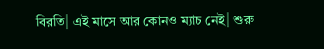বিরতি| এই মাসে আর কোনও ম্যাচ নেই| শুরু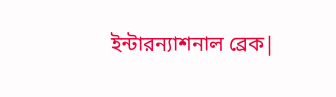ইন্টারন্যাশনাল ব্রেক|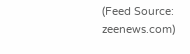(Feed Source: zeenews.com)